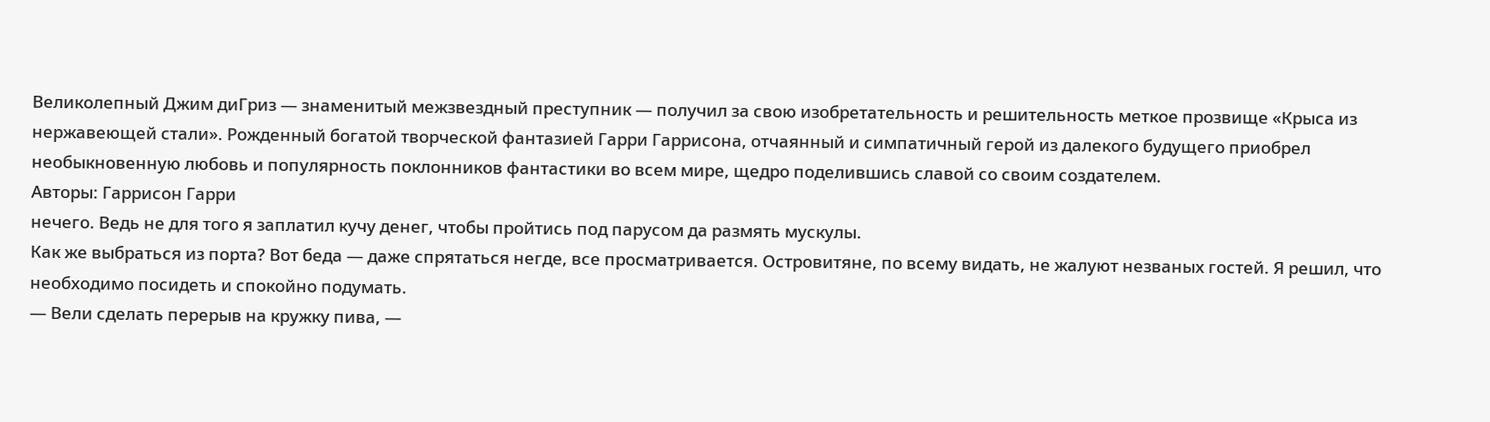Великолепный Джим диГриз — знаменитый межзвездный преступник — получил за свою изобретательность и решительность меткое прозвище «Крыса из нержавеющей стали». Рожденный богатой творческой фантазией Гарри Гаррисона, отчаянный и симпатичный герой из далекого будущего приобрел необыкновенную любовь и популярность поклонников фантастики во всем мире, щедро поделившись славой со своим создателем.
Авторы: Гаррисон Гарри
нечего. Ведь не для того я заплатил кучу денег, чтобы пройтись под парусом да размять мускулы.
Как же выбраться из порта? Вот беда — даже спрятаться негде, все просматривается. Островитяне, по всему видать, не жалуют незваных гостей. Я решил, что необходимо посидеть и спокойно подумать.
— Вели сделать перерыв на кружку пива, —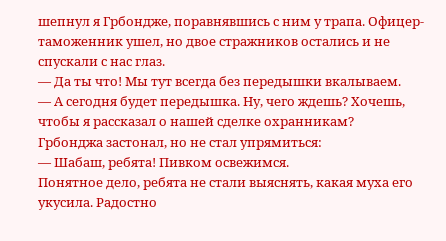шепнул я Грбондже, поравнявшись с ним у трапа. Офицер-таможенник ушел, но двое стражников остались и не спускали с нас глаз.
— Да ты что! Мы тут всегда без передышки вкалываем.
— А сегодня будет передышка. Ну, чего ждешь? Хочешь, чтобы я рассказал о нашей сделке охранникам?
Грбонджа застонал, но не стал упрямиться:
— Шабаш, ребята! Пивком освежимся.
Понятное дело, ребята не стали выяснять, какая муха его укусила. Радостно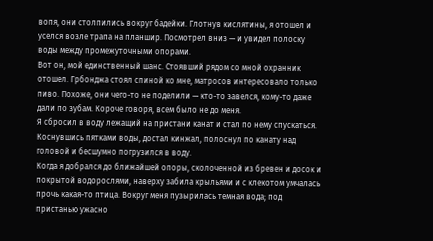вопя, они столпились вокруг бадейки. Глотнув кислятины, я отошел и уселся возле трапа на планшир. Посмотрел вниз — и увидел полоску воды между промежуточными опорами.
Вот он, мой единственный шанс. Стоявший рядом со мной охранник отошел. Грбонджа стоял спиной ко мне, матросов интересовало только пиво. Похоже, они чего-то не поделили — кто-то завелся, кому-то даже дали по зубам. Короче говоря, всем было не до меня.
Я сбросил в воду лежащий на пристани канат и стал по нему спускаться. Коснувшись пятками воды, достал кинжал, полоснул по канату над головой и бесшумно погрузился в воду.
Когда я добрался до ближайшей опоры, сколоченной из бревен и досок и покрытой водорослями, наверху забила крыльями и с клекотом умчалась прочь какая-то птица. Вокруг меня пузырилась темная вода; под пристанью ужасно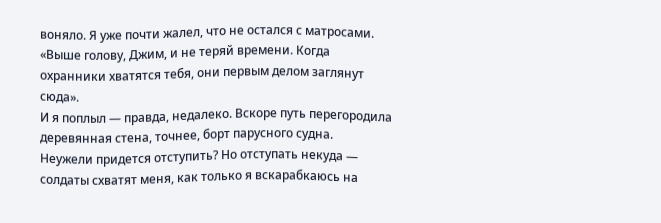воняло. Я уже почти жалел, что не остался с матросами.
«Выше голову, Джим, и не теряй времени. Когда охранники хватятся тебя, они первым делом заглянут сюда».
И я поплыл — правда, недалеко. Вскоре путь перегородила деревянная стена, точнее, борт парусного судна.
Неужели придется отступить? Но отступать некуда — солдаты схватят меня, как только я вскарабкаюсь на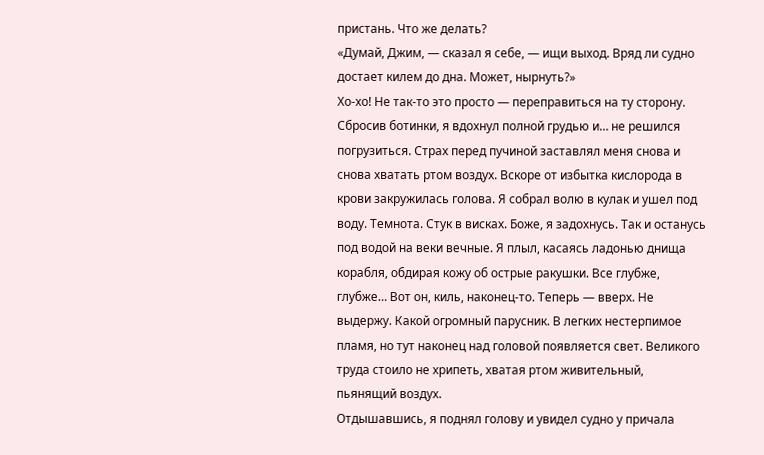пристань. Что же делать?
«Думай, Джим, — сказал я себе, — ищи выход. Вряд ли судно достает килем до дна. Может, нырнуть?»
Хо-хо! Не так-то это просто — переправиться на ту сторону. Сбросив ботинки, я вдохнул полной грудью и… не решился погрузиться. Страх перед пучиной заставлял меня снова и снова хватать ртом воздух. Вскоре от избытка кислорода в крови закружилась голова. Я собрал волю в кулак и ушел под воду. Темнота. Стук в висках. Боже, я задохнусь. Так и останусь под водой на веки вечные. Я плыл, касаясь ладонью днища корабля, обдирая кожу об острые ракушки. Все глубже, глубже… Вот он, киль, наконец-то. Теперь — вверх. Не выдержу. Какой огромный парусник. В легких нестерпимое пламя, но тут наконец над головой появляется свет. Великого труда стоило не хрипеть, хватая ртом живительный, пьянящий воздух.
Отдышавшись, я поднял голову и увидел судно у причала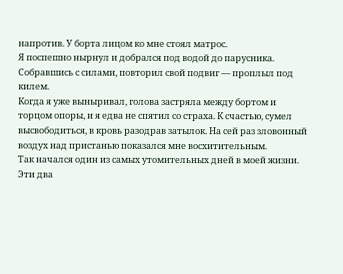напротив. У борта лицом ко мне стоял матрос.
Я поспешно нырнул и добрался под водой до парусника. Собравшись с силами, повторил свой подвиг — проплыл под килем.
Когда я уже выныривал, голова застряла между бортом и торцом опоры, и я едва не спятил со страха. К счастью, сумел высвободиться, в кровь разодрав затылок. На сей раз зловонный воздух над пристанью показался мне восхитительным.
Так начался один из самых утомительных дней в моей жизни. Эти два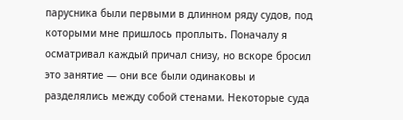парусника были первыми в длинном ряду судов, под которыми мне пришлось проплыть. Поначалу я осматривал каждый причал снизу, но вскоре бросил это занятие — они все были одинаковы и разделялись между собой стенами. Некоторые суда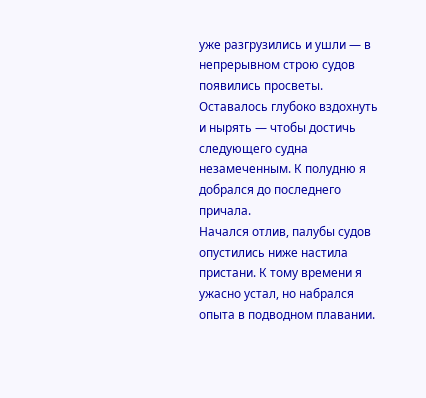уже разгрузились и ушли — в непрерывном строю судов появились просветы. Оставалось глубоко вздохнуть и нырять — чтобы достичь следующего судна незамеченным. К полудню я добрался до последнего причала.
Начался отлив, палубы судов опустились ниже настила пристани. К тому времени я ужасно устал, но набрался опыта в подводном плавании.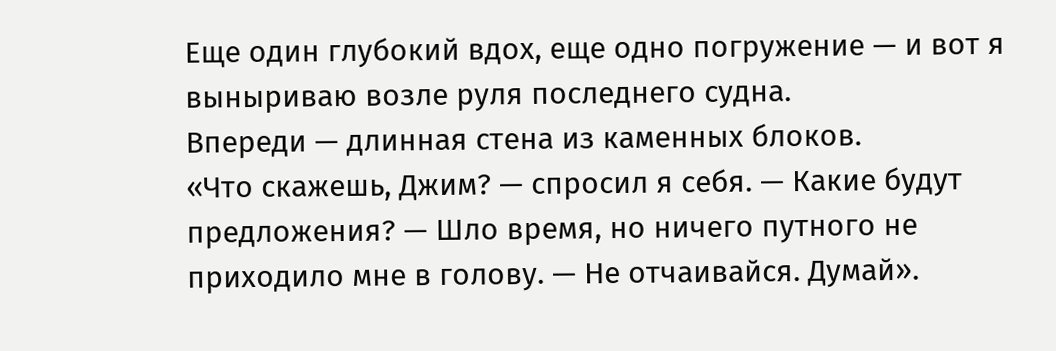Еще один глубокий вдох, еще одно погружение — и вот я выныриваю возле руля последнего судна.
Впереди — длинная стена из каменных блоков.
«Что скажешь, Джим? — спросил я себя. — Какие будут предложения? — Шло время, но ничего путного не приходило мне в голову. — Не отчаивайся. Думай».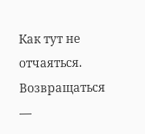Как тут не отчаяться. Возвращаться —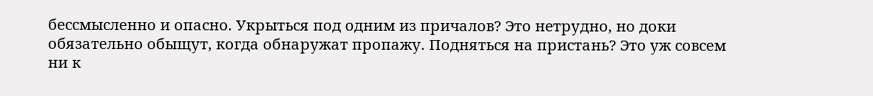бессмысленно и опасно. Укрыться под одним из причалов? Это нетрудно, но доки обязательно обыщут, когда обнаружат пропажу. Подняться на пристань? Это уж совсем ни к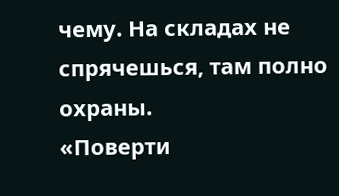чему. На складах не спрячешься, там полно охраны.
«Поверти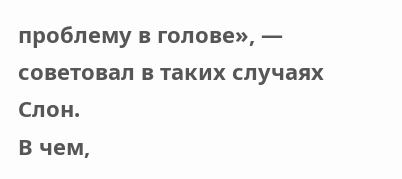проблему в голове», — советовал в таких случаях Слон.
В чем,